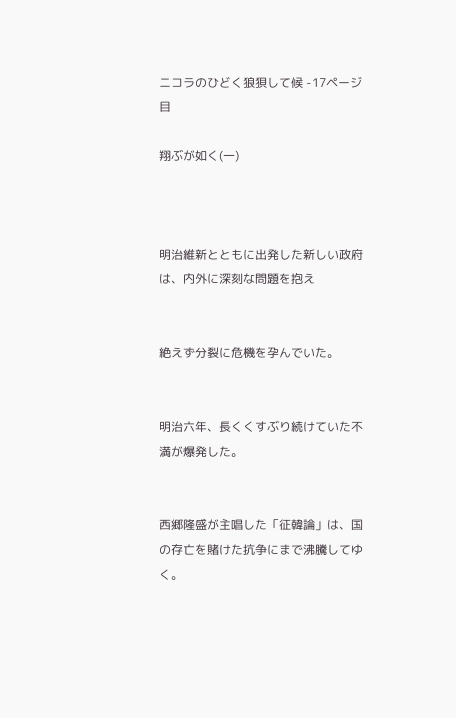ニコラのひどく狼狽して候 -17ページ目

翔ぶが如く(一)



明治維新とともに出発した新しい政府は、内外に深刻な問題を抱え


絶えず分裂に危機を孕んでいた。


明治六年、長くくすぶり続けていた不満が爆発した。


西郷隆盛が主唱した「征韓論」は、国の存亡を賭けた抗争にまで沸騰してゆく。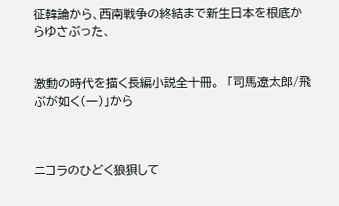征韓論から、西南戦争の終結まで新生日本を根底からゆさぶった、


激動の時代を描く長編小説全十冊。  「司馬遼太郎/飛ぶが如く(一)」から



ニコラのひどく狼狽して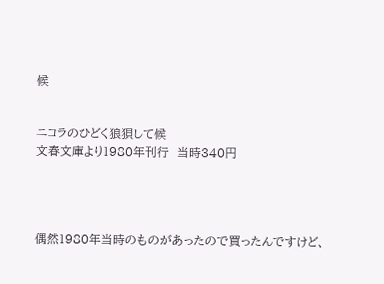候


ニコラのひどく狼狽して候
文春文庫より1980年刊行  当時340円




偶然1980年当時のものがあったので買ったんですけど、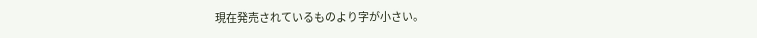現在発売されているものより字が小さい。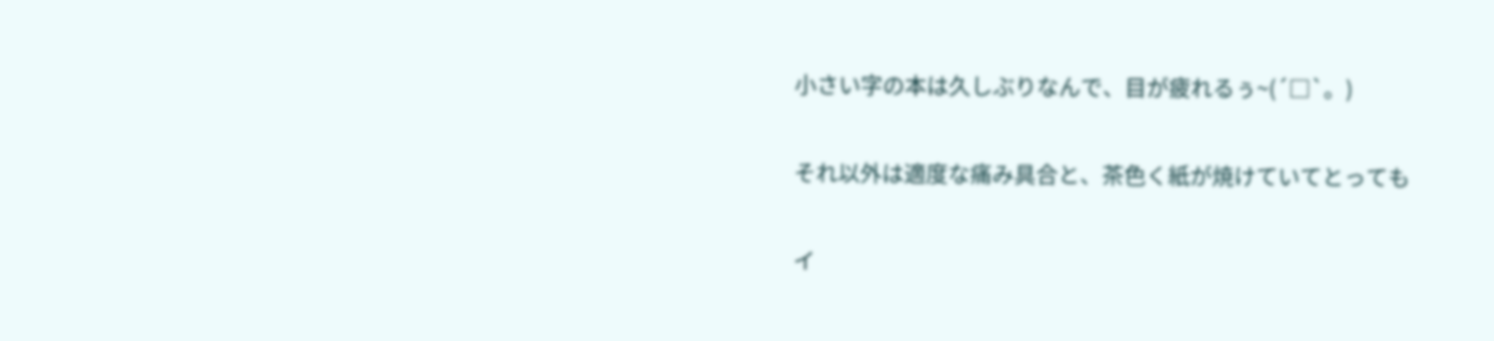小さい字の本は久しぶりなんで、目が疲れるぅ~(´□`。)


それ以外は適度な痛み具合と、茶色く紙が焼けていてとっても


イ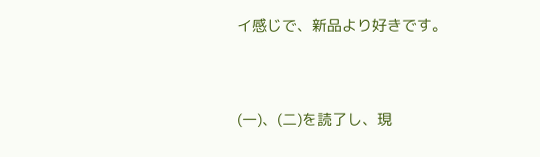イ感じで、新品より好きです。


(一)、(二)を読了し、現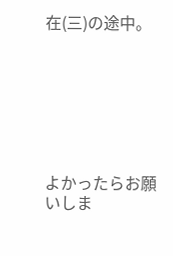在(三)の途中。







よかったらお願いしま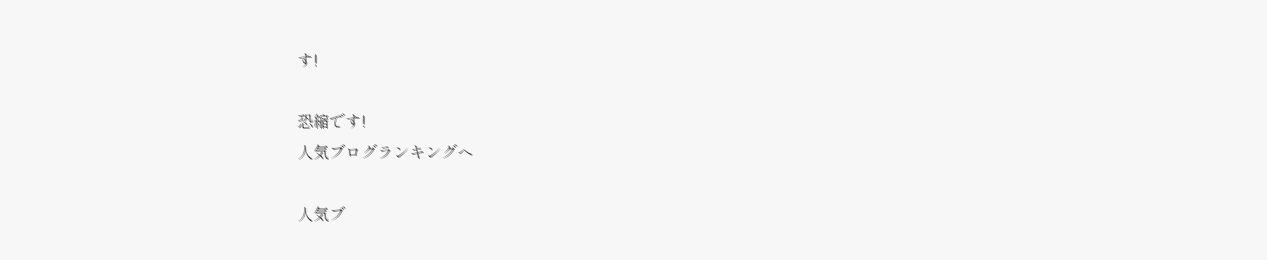す!

恐縮です!
人気ブログランキングへ

人気ブ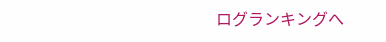ログランキングへ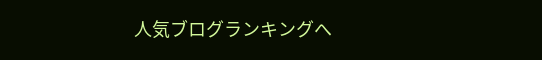人気ブログランキングへ